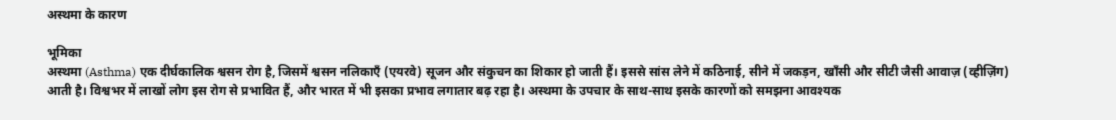अस्थमा के कारण

भूमिका
अस्थमा (Asthma) एक दीर्घकालिक श्वसन रोग है, जिसमें श्वसन नलिकाएँ (एयरवे) सूजन और संकुचन का शिकार हो जाती हैं। इससे सांस लेने में कठिनाई, सीने में जकड़न, खाँसी और सीटी जैसी आवाज़ (व्हीज़िंग) आती है। विश्वभर में लाखों लोग इस रोग से प्रभावित हैं, और भारत में भी इसका प्रभाव लगातार बढ़ रहा है। अस्थमा के उपचार के साथ-साथ इसके कारणों को समझना आवश्यक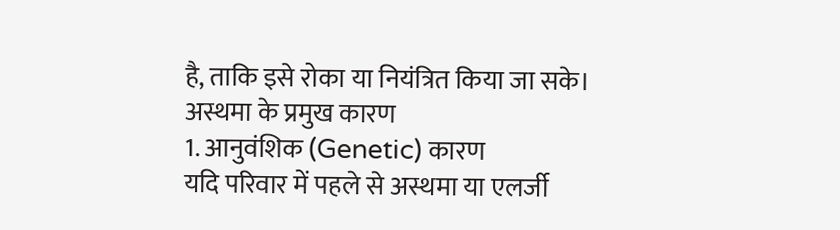है, ताकि इसे रोका या नियंत्रित किया जा सके।
अस्थमा के प्रमुख कारण
1. आनुवंशिक (Genetic) कारण
यदि परिवार में पहले से अस्थमा या एलर्जी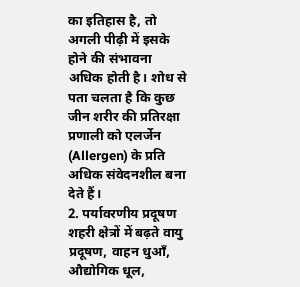का इतिहास है, तो अगली पीढ़ी में इसके होने की संभावना अधिक होती है। शोध से पता चलता है कि कुछ जीन शरीर की प्रतिरक्षा प्रणाली को एलर्जेन (Allergen) के प्रति अधिक संवेदनशील बना देते हैं।
2. पर्यावरणीय प्रदूषण
शहरी क्षेत्रों में बढ़ते वायु प्रदूषण, वाहन धुआँ, औद्योगिक धूल,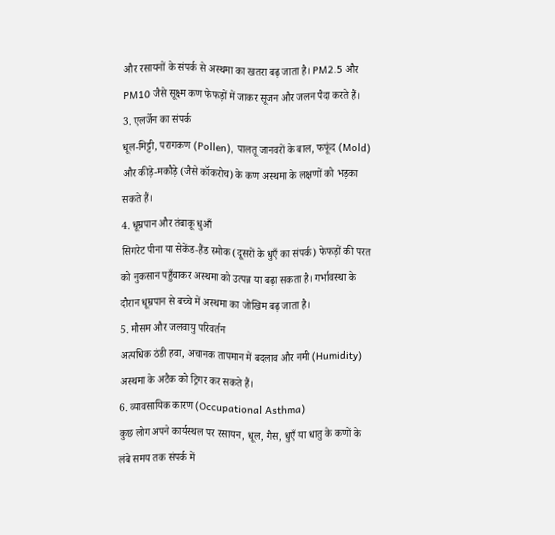और रसायनों के संपर्क से अस्थमा का खतरा बढ़ जाता है। PM2.5 और PM10 जैसे सूक्ष्म कण फेफड़ों में जाकर सूजन और जलन पैदा करते हैं।
3. एलर्जेन का संपर्क
धूल-मिट्टी, परागकण (Pollen), पालतू जानवरों के बाल, फफूंद (Mold) और कीड़े-मकौड़े (जैसे कॉकरोच) के कण अस्थमा के लक्षणों को भड़का सकते हैं।
4. धूम्रपान और तंबाकू धुआँ
सिगरेट पीना या सेकेंड-हैंड स्मोक (दूसरों के धुएँ का संपर्क) फेफड़ों की परत को नुकसान पहुँचाकर अस्थमा को उत्पन्न या बढ़ा सकता है। गर्भावस्था के दौरान धूम्रपान से बच्चे में अस्थमा का जोखिम बढ़ जाता है।
5. मौसम और जलवायु परिवर्तन
अत्यधिक ठंडी हवा, अचानक तापमान में बदलाव और नमी (Humidity) अस्थमा के अटैक को ट्रिगर कर सकते हैं।
6. व्यावसायिक कारण (Occupational Asthma)
कुछ लोग अपने कार्यस्थल पर रसायन, धूल, गैस, धुएँ या धातु के कणों के लंबे समय तक संपर्क में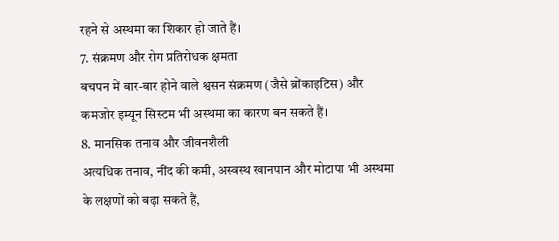रहने से अस्थमा का शिकार हो जाते हैं।
7. संक्रमण और रोग प्रतिरोधक क्षमता
बचपन में बार-बार होने वाले श्वसन संक्रमण (जैसे ब्रोंकाइटिस) और कमजोर इम्यून सिस्टम भी अस्थमा का कारण बन सकते हैं।
8. मानसिक तनाव और जीवनशैली
अत्यधिक तनाव, नींद की कमी, अस्वस्थ खानपान और मोटापा भी अस्थमा के लक्षणों को बढ़ा सकते हैं,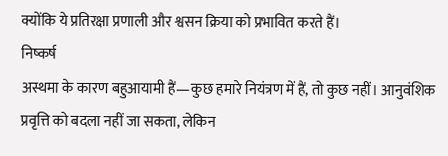क्योंकि ये प्रतिरक्षा प्रणाली और श्वसन क्रिया को प्रभावित करते हैं।
निष्कर्ष
अस्थमा के कारण बहुआयामी हैं—कुछ हमारे नियंत्रण में हैं, तो कुछ नहीं। आनुवंशिक प्रवृत्ति को बदला नहीं जा सकता, लेकिन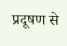प्रदूषण से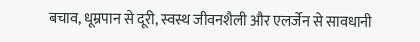बचाव, धूम्रपान से दूरी, स्वस्थ जीवनशैली और एलर्जेन से सावधानी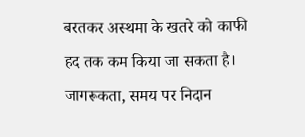बरतकर अस्थमा के खतरे को काफी हद तक कम किया जा सकता है। जागरूकता, समय पर निदान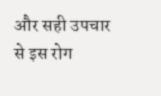और सही उपचार से इस रोग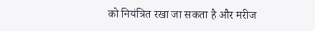को नियंत्रित रखा जा सकता है और मरीज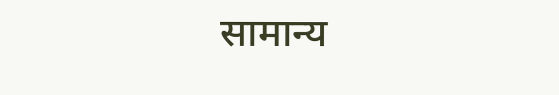सामान्य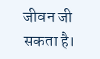जीवन जी सकता है।